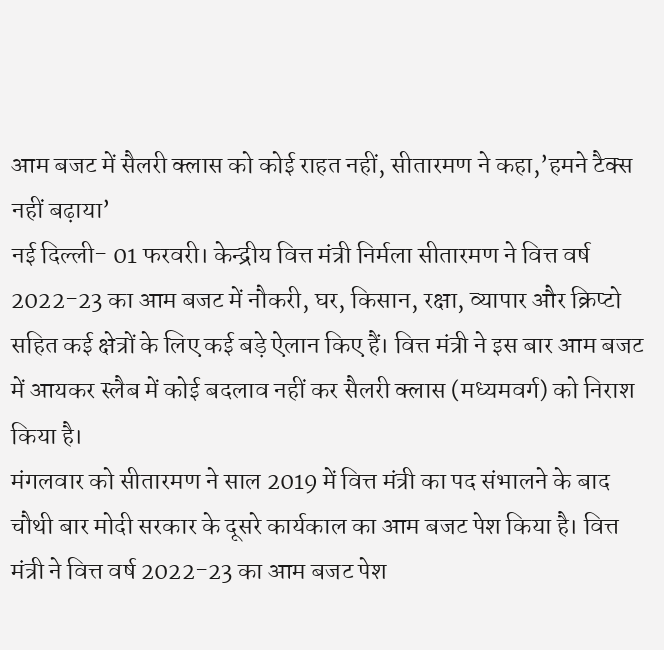आम बजट में सैलरी क्लास को कोई राहत नहीं, सीतारमण ने कहा,’हमने टैक्स नहीं बढ़ाया’
नई दिल्ली- 01 फरवरी। केन्द्रीय वित्त मंत्री निर्मला सीतारमण ने वित्त वर्ष 2022-23 का आम बजट में नौकरी, घर, किसान, रक्षा, व्यापार और क्रिप्टो सहित कई क्षेत्रों के लिए कई बड़े ऐलान किए हैं। वित्त मंत्री ने इस बार आम बजट में आयकर स्लैब में कोई बदलाव नहीं कर सैलरी क्लास (मध्यमवर्ग) को निराश किया है।
मंगलवार को सीतारमण ने साल 2019 में वित्त मंत्री का पद संभालने के बाद चौथी बार मोदी सरकार के दूसरे कार्यकाल का आम बजट पेश किया है। वित्त मंत्री ने वित्त वर्ष 2022-23 का आम बजट पेश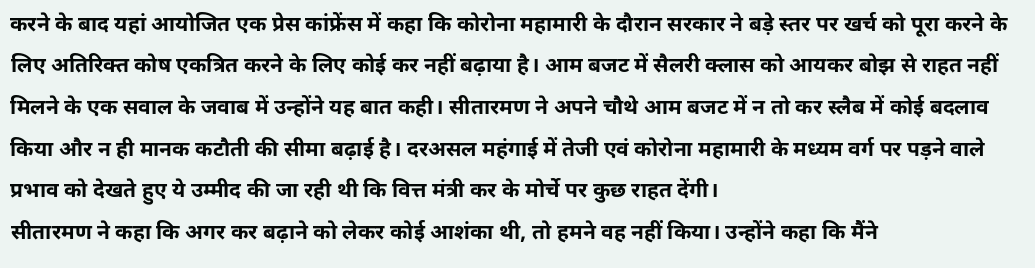करने के बाद यहां आयोजित एक प्रेस कांफ्रेंस में कहा कि कोरोना महामारी के दौरान सरकार ने बड़े स्तर पर खर्च को पूरा करने के लिए अतिरिक्त कोष एकत्रित करने के लिए कोई कर नहीं बढ़ाया है। आम बजट में सैलरी क्लास को आयकर बोझ से राहत नहीं मिलने के एक सवाल के जवाब में उन्होंने यह बात कही। सीतारमण ने अपने चौथे आम बजट में न तो कर स्लैब में कोई बदलाव किया और न ही मानक कटौती की सीमा बढ़ाई है। दरअसल महंगाई में तेजी एवं कोरोना महामारी के मध्यम वर्ग पर पड़ने वाले प्रभाव को देखते हुए ये उम्मीद की जा रही थी कि वित्त मंत्री कर के मोर्चे पर कुछ राहत देंगी।
सीतारमण ने कहा कि अगर कर बढ़ाने को लेकर कोई आशंका थी, तो हमने वह नहीं किया। उन्होंने कहा कि मैंने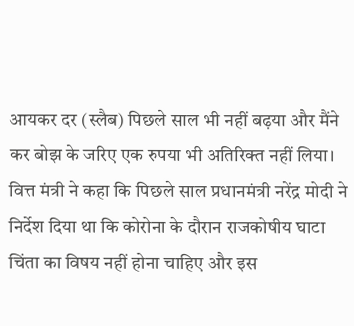आयकर दर (स्लैब) पिछले साल भी नहीं बढ़या और मैंने कर बोझ के जरिए एक रुपया भी अतिरिक्त नहीं लिया। वित्त मंत्री ने कहा कि पिछले साल प्रधानमंत्री नरेंद्र मोदी ने निर्देश दिया था कि कोरोना के दौरान राजकोषीय घाटा चिंता का विषय नहीं होना चाहिए और इस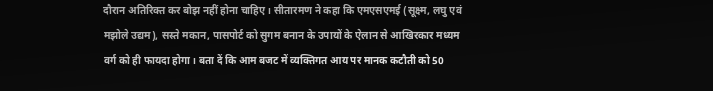दौरान अतिरिक्त कर बोझ नहीं होना चाहिए। सीतारमण ने कहा कि एमएसएमई (सूक्ष्म, लघु एवं मझोले उद्यम), सस्ते मकान, पासपोर्ट को सुगम बनान के उपायों के ऐलान से आखिरकार मध्यम वर्ग को ही फायदा होगा। बता दें कि आम बजट में व्यक्तिगत आय पर मानक कटौती को 50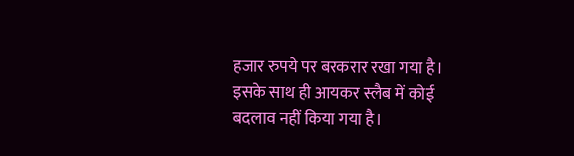हजार रुपये पर बरकरार रखा गया है। इसके साथ ही आयकर स्लैब में कोई बदलाव नहीं किया गया है।